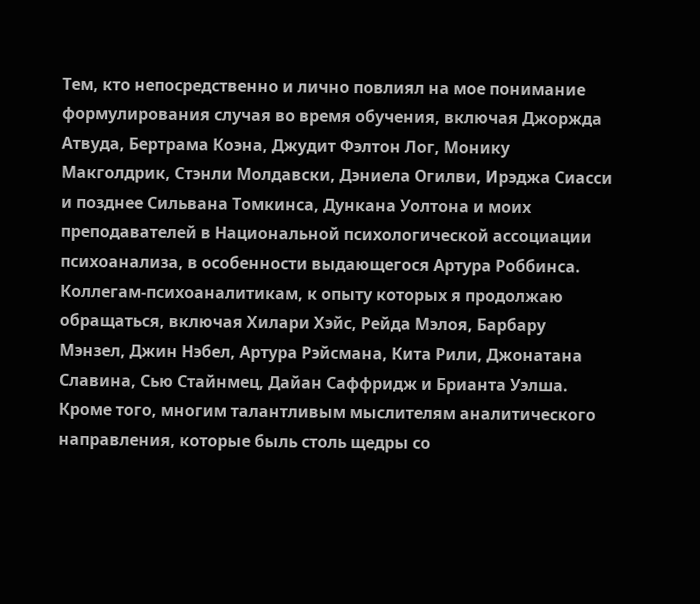Тем, кто непосредственно и лично повлиял на мое понимание формулирования случая во время обучения, включая Джоржда Атвуда, Бертрама Коэна, Джудит Фэлтон Лог, Монику Макголдрик, Стэнли Молдавски, Дэниела Огилви, Ирэджа Сиасси и позднее Сильвана Томкинса, Дункана Уолтона и моих преподавателей в Национальной психологической ассоциации психоанализа, в особенности выдающегося Артура Роббинса. Коллегам-психоаналитикам, к опыту которых я продолжаю обращаться, включая Хилари Хэйс, Рейда Мэлоя, Барбару Мэнзел, Джин Нэбел, Артура Рэйсмана, Кита Рили, Джонатана Славина, Сью Стайнмец, Дайан Саффридж и Брианта Уэлша. Кроме того, многим талантливым мыслителям аналитического направления, которые быль столь щедры со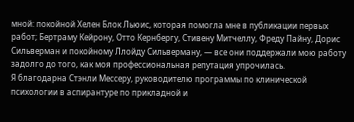мной: покойной Хелен Блок Льюис, которая помогла мне в публикации первых работ; Бертраму Кейрону, Отто Кернбергу, Стивену Митчеллу, Фреду Пайну, Дорис Сильверман и покойному Ллойду Сильверману, — все они поддержали мою работу задолго до того, как моя профессиональная репутация упрочилась.
Я благодарна Стэнли Мессеру, руководителю программы по клинической психологии в аспирантуре по прикладной и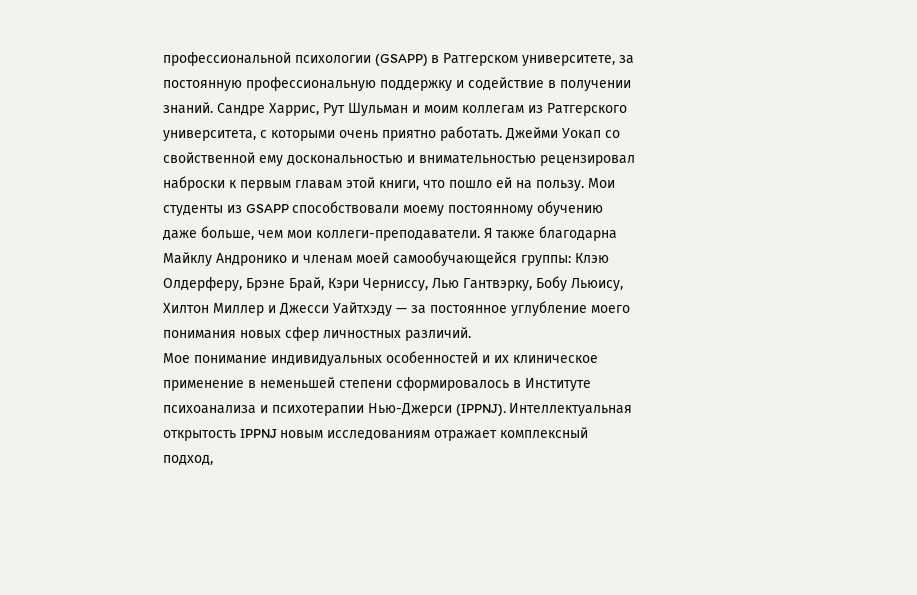профессиональной психологии (GSAPP) в Ратгерском университете, за постоянную профессиональную поддержку и содействие в получении знаний. Сандре Харрис, Рут Шульман и моим коллегам из Ратгерского университета, с которыми очень приятно работать. Джейми Уокап со свойственной ему доскональностью и внимательностью рецензировал наброски к первым главам этой книги, что пошло ей на пользу. Мои студенты из GSAPP способствовали моему постоянному обучению даже больше, чем мои коллеги-преподаватели. Я также благодарна Майклу Андронико и членам моей самообучающейся группы: Клэю Олдерферу, Брэне Брай, Кэри Черниссу, Лью Гантвэрку, Бобу Льюису, Хилтон Миллер и Джесси Уайтхэду — за постоянное углубление моего понимания новых сфер личностных различий.
Мое понимание индивидуальных особенностей и их клиническое применение в неменьшей степени сформировалось в Институте психоанализа и психотерапии Нью-Джерси (IPPNJ). Интеллектуальная открытость IPPNJ новым исследованиям отражает комплексный подход,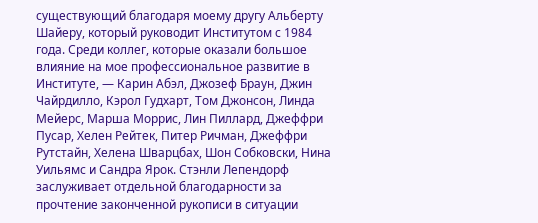существующий благодаря моему другу Альберту Шайеру, который руководит Институтом с 1984 года. Среди коллег, которые оказали большое влияние на мое профессиональное развитие в Институте, — Карин Абэл, Джозеф Браун, Джин Чайрдилло, Кэрол Гудхарт, Том Джонсон, Линда Мейерс, Марша Моррис, Лин Пиллард, Джеффри Пусар, Хелен Рейтек, Питер Ричман, Джеффри Рутстайн, Хелена Шварцбах, Шон Собковски, Нина Уильямс и Сандра Ярок. Стэнли Лепендорф заслуживает отдельной благодарности за прочтение законченной рукописи в ситуации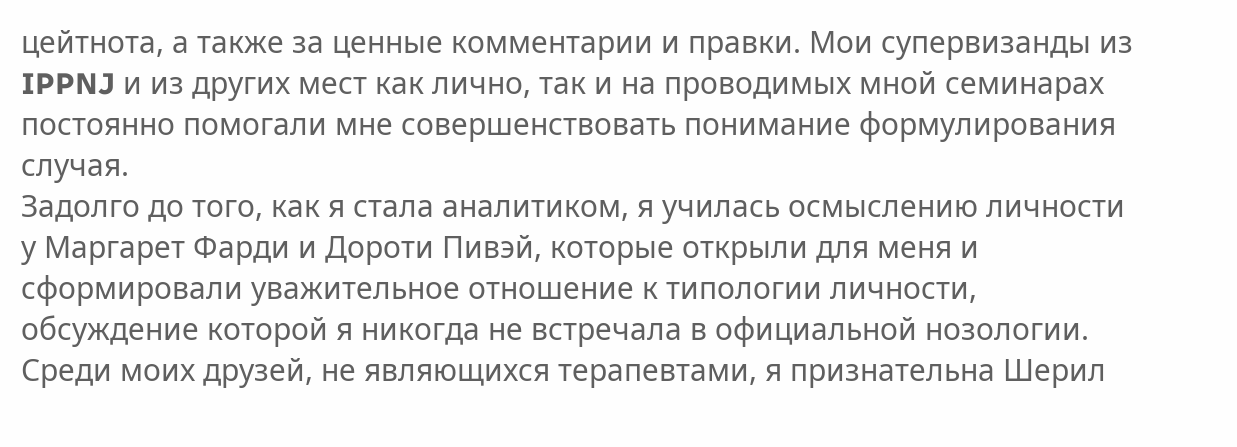цейтнота, а также за ценные комментарии и правки. Мои супервизанды из IPPNJ и из других мест как лично, так и на проводимых мной семинарах постоянно помогали мне совершенствовать понимание формулирования случая.
Задолго до того, как я стала аналитиком, я училась осмыслению личности у Маргарет Фарди и Дороти Пивэй, которые открыли для меня и сформировали уважительное отношение к типологии личности, обсуждение которой я никогда не встречала в официальной нозологии. Среди моих друзей, не являющихся терапевтами, я признательна Шерил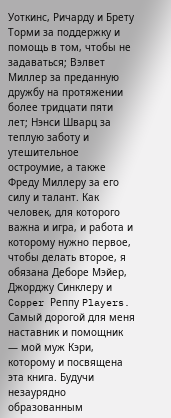Уоткинс, Ричарду и Брету Торми за поддержку и помощь в том, чтобы не задаваться; Вэлвет Миллер за преданную дружбу на протяжении более тридцати пяти лет; Нэнси Шварц за теплую заботу и утешительное остроумие, а также Фреду Миллеру за его силу и талант. Как человек, для которого важна и игра, и работа и которому нужно первое, чтобы делать второе, я обязана Деборе Мэйер, Джорджу Синклеру и Copper Реппу Players.
Самый дорогой для меня наставник и помощник — мой муж Кэри, которому и посвящена эта книга. Будучи незаурядно образованным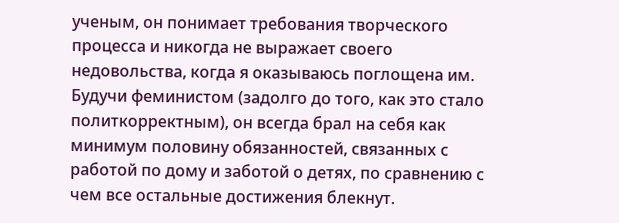ученым, он понимает требования творческого процесса и никогда не выражает своего недовольства, когда я оказываюсь поглощена им. Будучи феминистом (задолго до того, как это стало политкорректным), он всегда брал на себя как минимум половину обязанностей, связанных с работой по дому и заботой о детях, по сравнению с чем все остальные достижения блекнут.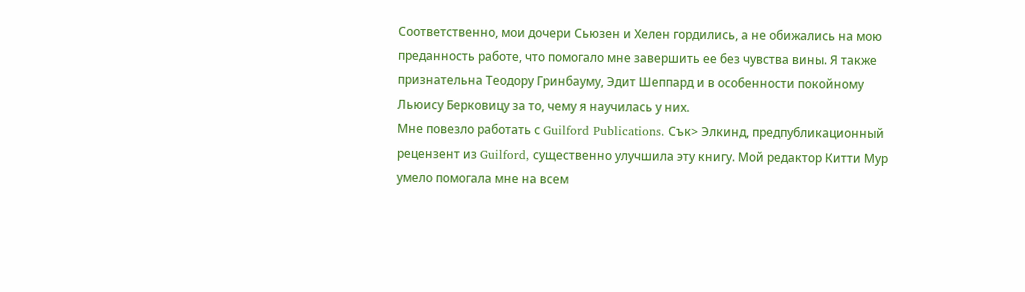Соответственно, мои дочери Сьюзен и Хелен гордились, а не обижались на мою преданность работе, что помогало мне завершить ее без чувства вины. Я также признательна Теодору Гринбауму, Эдит Шеппард и в особенности покойному Льюису Берковицу за то, чему я научилась у них.
Мне повезло работать с Guilford Publications. Сък> Элкинд, предпубликационный рецензент из Guilford, существенно улучшила эту книгу. Мой редактор Китти Мур умело помогала мне на всем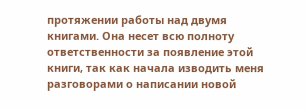протяжении работы над двумя книгами. Она несет всю полноту ответственности за появление этой книги, так как начала изводить меня разговорами о написании новой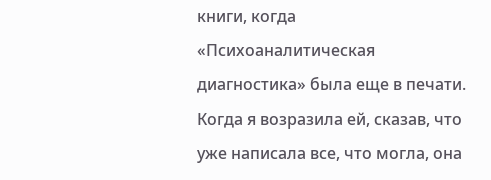книги, когда «Психоаналитическая диагностика» была еще в печати. Когда я возразила ей, сказав, что уже написала все, что могла, она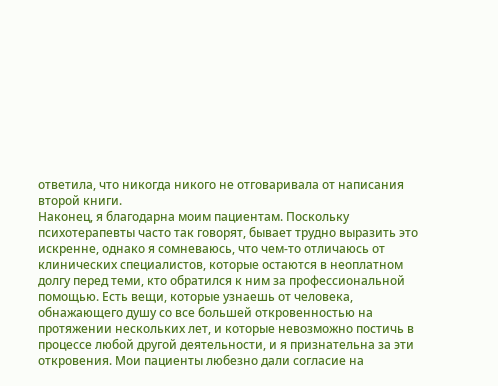ответила, что никогда никого не отговаривала от написания второй книги.
Наконец, я благодарна моим пациентам. Поскольку психотерапевты часто так говорят, бывает трудно выразить это искренне, однако я сомневаюсь, что чем-то отличаюсь от клинических специалистов, которые остаются в неоплатном долгу перед теми, кто обратился к ним за профессиональной помощью. Есть вещи, которые узнаешь от человека, обнажающего душу со все большей откровенностью на протяжении нескольких лет, и которые невозможно постичь в процессе любой другой деятельности, и я признательна за эти откровения. Мои пациенты любезно дали согласие на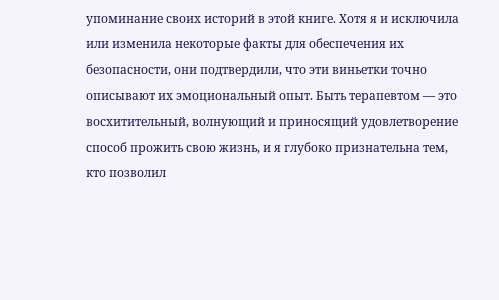упоминание своих историй в этой книге. Хотя я и исключила или изменила некоторые факты для обеспечения их безопасности, они подтвердили, что эти виньетки точно описывают их эмоциональный опыт. Быть терапевтом — это восхитительный, волнующий и приносящий удовлетворение способ прожить свою жизнь, и я глубоко признательна тем, кто позволил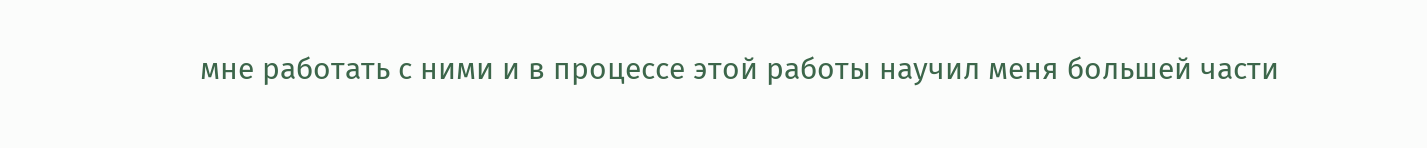мне работать с ними и в процессе этой работы научил меня большей части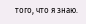того, что я знаю.